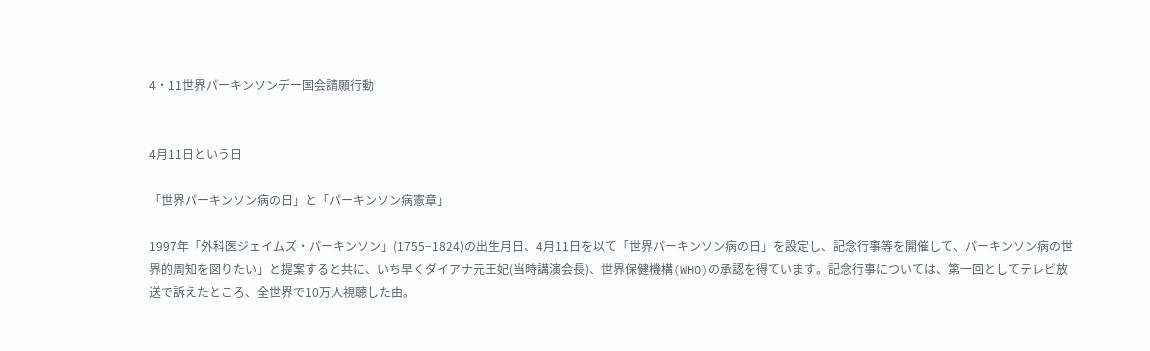4・11世界パーキンソンデー国会請願行動


4月11日という日

「世界パーキンソン病の日」と「パーキンソン病憲章」

1997年「外科医ジェイムズ・パーキンソン」(1755−1824)の出生月日、4月11日を以て「世界パーキンソン病の日」を設定し、記念行事等を開催して、パーキンソン病の世界的周知を図りたい」と提案すると共に、いち早くダイアナ元王妃(当時講演会長)、世界保健機構(WHO)の承認を得ています。記念行事については、第一回としてテレビ放送で訴えたところ、全世界で10万人視聴した由。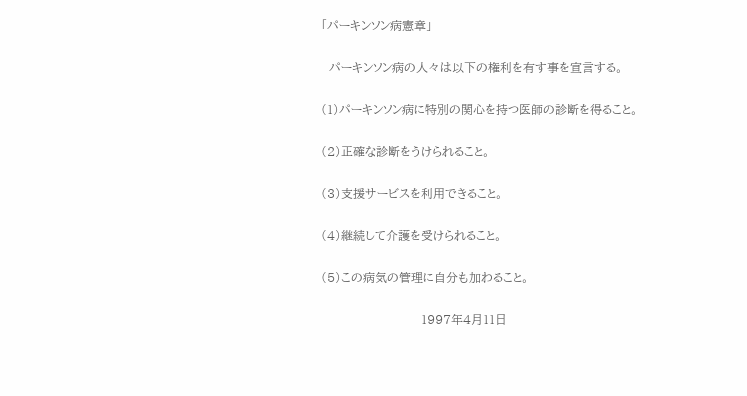「パーキンソン病憲章」

  パーキンソン病の人々は以下の権利を有す事を宣言する。

(1)パーキンソン病に特別の関心を持つ医師の診断を得ること。

(2)正確な診断をうけられること。

(3)支援サービスを利用できること。

(4)継続して介護を受けられること。

(5)この病気の管理に自分も加わること。

                         1997年4月11日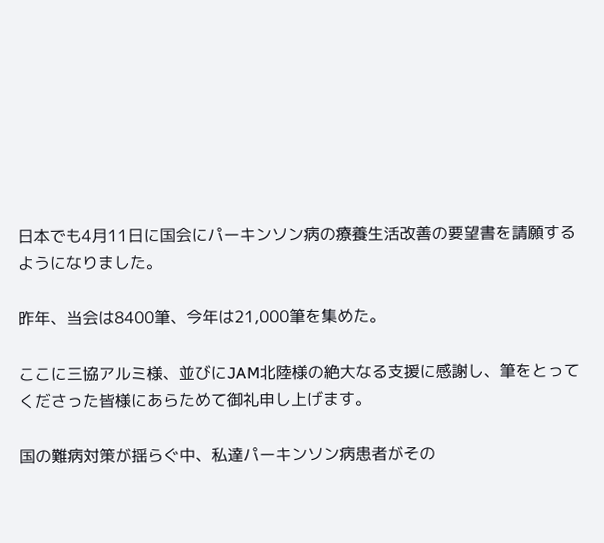日本でも4月11日に国会にパーキンソン病の療養生活改善の要望書を請願するようになりました。

昨年、当会は8400筆、今年は21,000筆を集めた。

ここに三協アルミ様、並びにJAM北陸様の絶大なる支援に感謝し、筆をとってくださった皆様にあらためて御礼申し上げます。

国の難病対策が揺らぐ中、私達パーキンソン病患者がその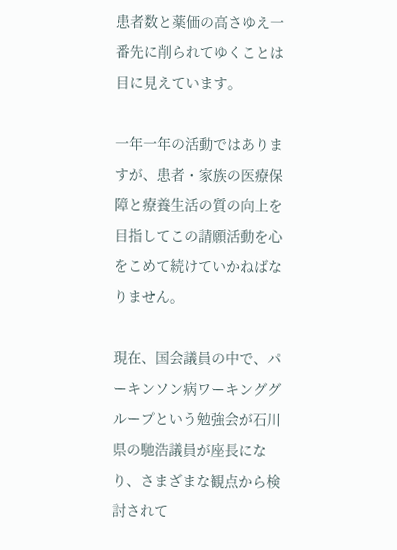患者数と薬価の高さゆえ一番先に削られてゆくことは目に見えています。

一年一年の活動ではありますが、患者・家族の医療保障と療養生活の質の向上を目指してこの請願活動を心をこめて続けていかねばなりません。

現在、国会議員の中で、パーキンソン病ワーキンググループという勉強会が石川県の馳浩議員が座長になり、さまざまな観点から検討されて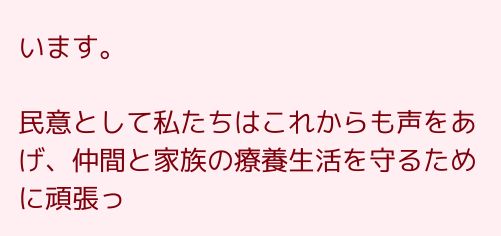います。

民意として私たちはこれからも声をあげ、仲間と家族の療養生活を守るために頑張っ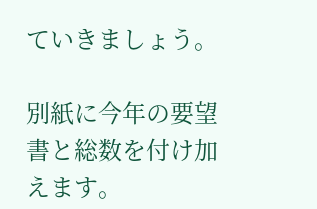ていきましょう。

別紙に今年の要望書と総数を付け加えます。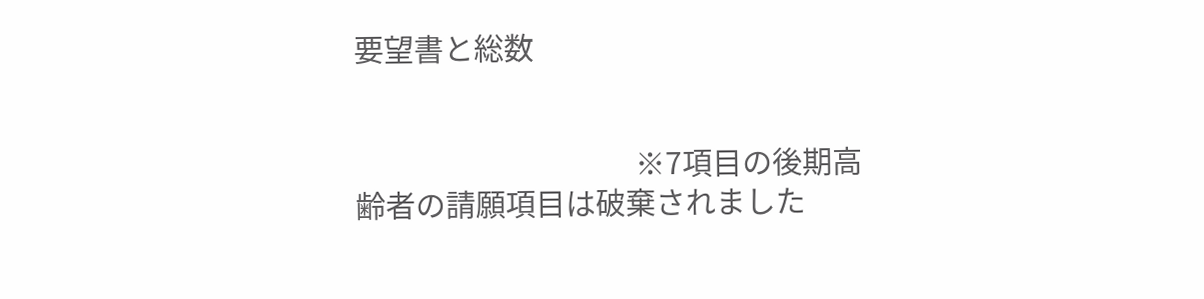要望書と総数


                                        ※7項目の後期高齢者の請願項目は破棄されました